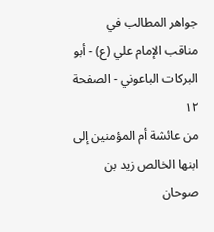جواهر المطالب في مناقب الإمام علي (ع) - أبو البركات الباعوني - الصفحة ١٢
من عائشة أم المؤمنين إلى ابنها الخالص زيد بن صوحان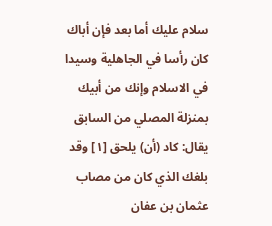سلام عليك أما بعد فإن أباك كان رأسا في الجاهلية وسيدا في الاسلام وإنك من أبيك بمنزلة المصلي من السابق يقال: كاد (أن) يلحق [١] وقد بلغك الذي كان من مصاب عثمان بن عفان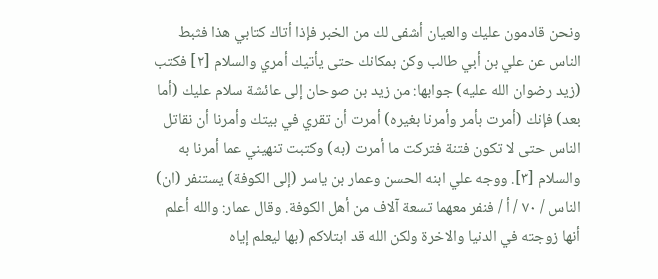ونحن قادمون عليك والعيان أشفى لك من الخبر فإذا أتاك كتابي هذا فثبط الناس عن علي بن أبي طالب وكن بمكانك حتى يأتيك أمري والسلام [٢] فكتب (زيد رضوان الله عليه) جوابها: من زيد بن صوحان إلى عائشة سلام عليك (أما بعد) فإنك (أمرت بأمر وأمرنا بغيره) أمرت أن تقري في بيتك وأمرنا أن نقاتل الناس حتى لا تكون فتنة فتركت ما أمرت (به) وكتبت تنهيني عما أمرنا به والسلام [٣]. ووجه علي ابنه الحسن وعمار بن ياسر (إلى الكوفة) يستنفر (ان) الناس / ٧٠ / أ / فنفر معهما تسعة آلاف من أهل الكوفة. وقال عمار: والله أعلم أنها زوجته في الدنيا والاخرة ولكن الله قد ابتلاكم (بها ليعلم إياه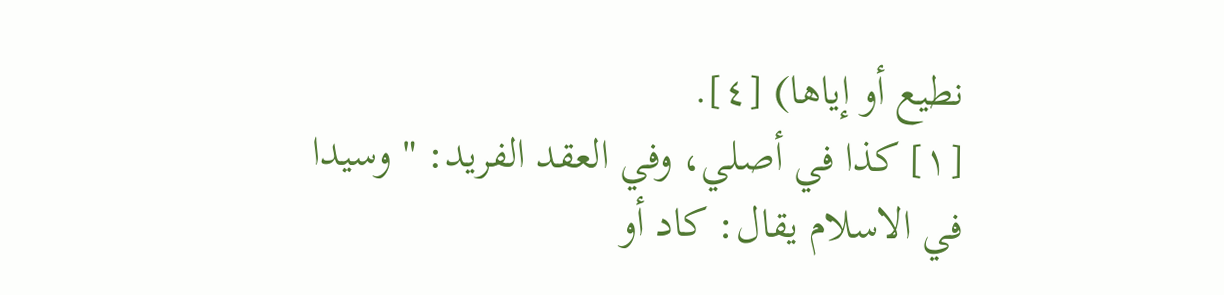نطيع أو إياها) [٤].
[١] كذا في أصلي، وفي العقد الفريد: " وسيدا في الاسلام يقال: كاد أو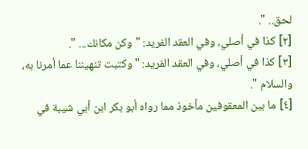لحق.. ".
[٢] كذا في أصلي، وفي العقد الفريد: " وكن مكانك... ".
[٣] كذا في أصلي، وفي العقد الفريد: " وكتبت تنهيننا عما أمرنا به، والسلام ".
[٤] ما بين المعقوفين مأخوذ مما رواه أبو بكر ابن أبي شيبة في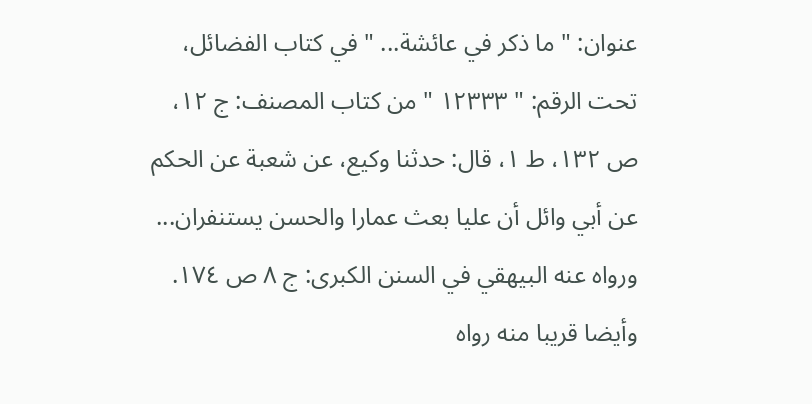عنوان: " ما ذكر في عائشة... " في كتاب الفضائل، تحت الرقم: " ١٢٣٣٣ " من كتاب المصنف: ج ١٢، ص ١٣٢، ط ١، قال: حدثنا وكيع، عن شعبة عن الحكم عن أبي وائل أن عليا بعث عمارا والحسن يستنفران... ورواه عنه البيهقي في السنن الكبرى: ج ٨ ص ١٧٤. وأيضا قريبا منه رواه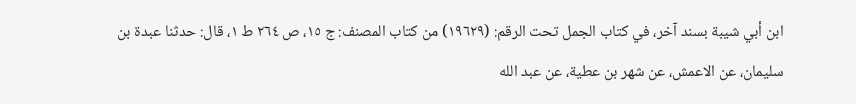ابن أبي شيبة بسند آخر، في كتاب الجمل تحت الرقم: (١٩٦٢٩) من كتاب المصنف: ج ١٥، ص ٢٦٤ ط ١، قال: حدثنا عبدة بن سليمان، عن الاعمش، عن شهر بن عطية، عن عبد الله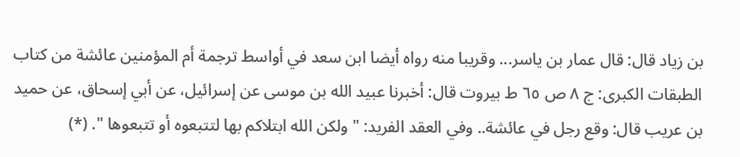بن زياد قال: قال عمار بن ياسر... وقريبا منه رواه أيضا ابن سعد في أواسط ترجمة أم المؤمنين عائشة من كتاب الطبقات الكبرى: ج ٨ ص ٦٥ ط بيروت قال: أخبرنا عبيد الله بن موسى عن إسرائيل، عن أبي إسحاق، عن حميد بن عريب قال: وقع رجل في عائشة.. وفي العقد الفريد: " ولكن الله ابتلاكم بها لتتبعوه أو تتبعوها ". (*)